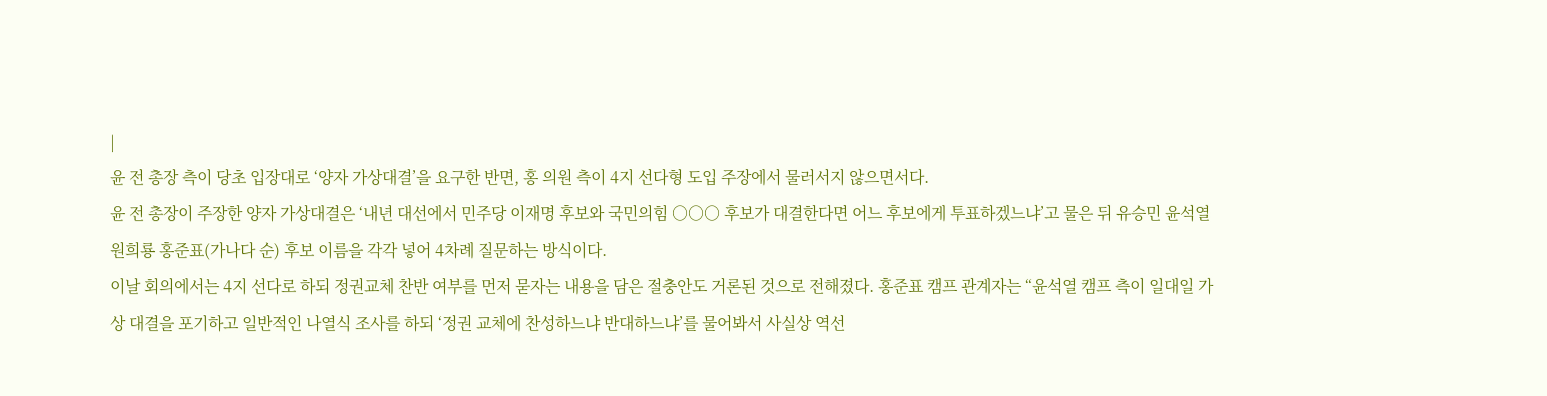|
윤 전 총장 측이 당초 입장대로 ‘양자 가상대결’을 요구한 반면, 홍 의원 측이 4지 선다형 도입 주장에서 물러서지 않으면서다.
윤 전 총장이 주장한 양자 가상대결은 ‘내년 대선에서 민주당 이재명 후보와 국민의힘 ○○○ 후보가 대결한다면 어느 후보에게 투표하겠느냐’고 물은 뒤 유승민 윤석열 원희룡 홍준표(가나다 순) 후보 이름을 각각 넣어 4차례 질문하는 방식이다.
이날 회의에서는 4지 선다로 하되 정권교체 찬반 여부를 먼저 묻자는 내용을 담은 절충안도 거론된 것으로 전해졌다. 홍준표 캠프 관계자는 “윤석열 캠프 측이 일대일 가상 대결을 포기하고 일반적인 나열식 조사를 하되 ‘정권 교체에 찬성하느냐 반대하느냐’를 물어봐서 사실상 역선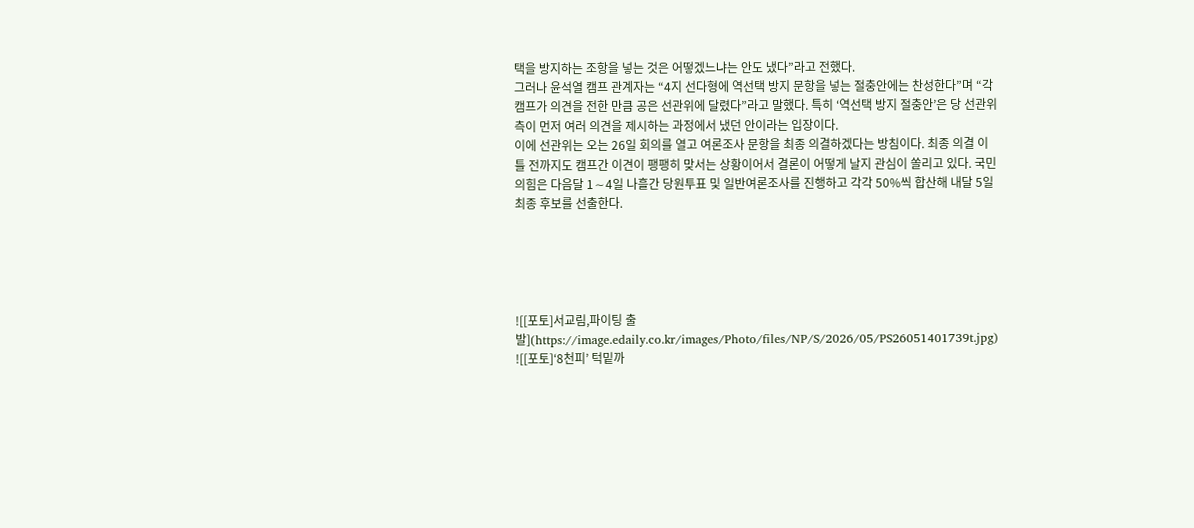택을 방지하는 조항을 넣는 것은 어떻겠느냐는 안도 냈다”라고 전했다.
그러나 윤석열 캠프 관계자는 “4지 선다형에 역선택 방지 문항을 넣는 절충안에는 찬성한다”며 “각 캠프가 의견을 전한 만큼 공은 선관위에 달렸다”라고 말했다. 특히 ‘역선택 방지 절충안’은 당 선관위 측이 먼저 여러 의견을 제시하는 과정에서 냈던 안이라는 입장이다.
이에 선관위는 오는 26일 회의를 열고 여론조사 문항을 최종 의결하겠다는 방침이다. 최종 의결 이틀 전까지도 캠프간 이견이 팽팽히 맞서는 상황이어서 결론이 어떻게 날지 관심이 쏠리고 있다. 국민의힘은 다음달 1∼4일 나흘간 당원투표 및 일반여론조사를 진행하고 각각 50%씩 합산해 내달 5일 최종 후보를 선출한다.





![[포토]서교림,파이팅 출발](https://image.edaily.co.kr/images/Photo/files/NP/S/2026/05/PS26051401739t.jpg)
![[포토]‘8천피’ 턱밑까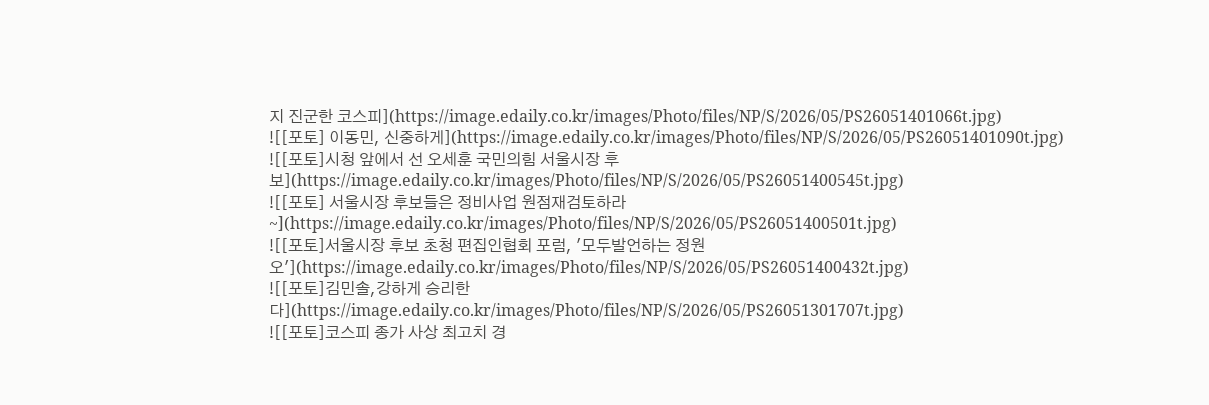지 진군한 코스피](https://image.edaily.co.kr/images/Photo/files/NP/S/2026/05/PS26051401066t.jpg)
![[포토] 이동민, 신중하게](https://image.edaily.co.kr/images/Photo/files/NP/S/2026/05/PS26051401090t.jpg)
![[포토]시청 앞에서 선 오세훈 국민의힘 서울시장 후보](https://image.edaily.co.kr/images/Photo/files/NP/S/2026/05/PS26051400545t.jpg)
![[포토] 서울시장 후보들은 정비사업 원점재검토하라~](https://image.edaily.co.kr/images/Photo/files/NP/S/2026/05/PS26051400501t.jpg)
![[포토]서울시장 후보 초청 편집인협회 포럼, '모두발언하는 정원오'](https://image.edaily.co.kr/images/Photo/files/NP/S/2026/05/PS26051400432t.jpg)
![[포토]김민솔,강하게 승리한다](https://image.edaily.co.kr/images/Photo/files/NP/S/2026/05/PS26051301707t.jpg)
![[포토]코스피 종가 사상 최고치 경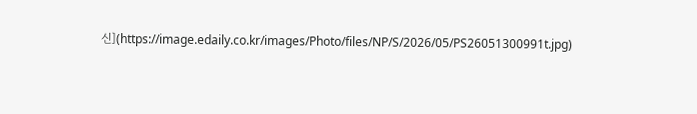신](https://image.edaily.co.kr/images/Photo/files/NP/S/2026/05/PS26051300991t.jpg)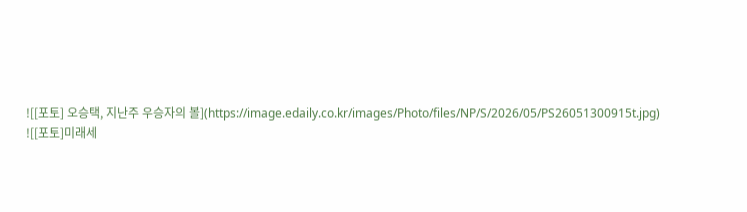![[포토] 오승택, 지난주 우승자의 볼](https://image.edaily.co.kr/images/Photo/files/NP/S/2026/05/PS26051300915t.jpg)
![[포토]미래세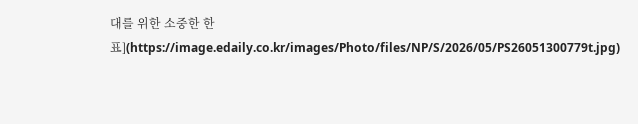대를 위한 소중한 한 표](https://image.edaily.co.kr/images/Photo/files/NP/S/2026/05/PS26051300779t.jpg)